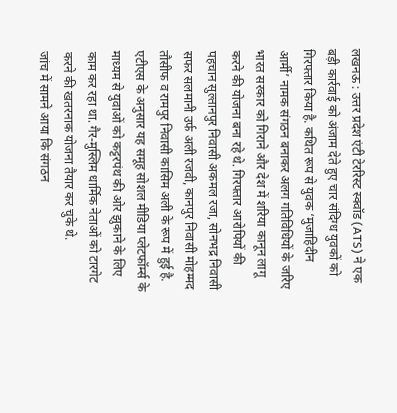लखनऊ : उत्तर प्रदेश एंटी टेररिस्ट स्क्वॉड (ATS) ने एक बड़ी कार्रवाई को अंजाम देते हुए चार संदिग्ध युवकों को गिरफ्तार किया है. कथित रूप से युवक ‘मुजाहिदीन आर्मी’ नामक संगठन बनाकर अलग गतिविधियों के जरिए भारत सरकार को गिराने और देश में शरिया कानून लागू करने की योजना बना रहे थे. गिरफ्तार आरोपियों की पहचान सुल्तानपुर निवासी अकमल रजा, सोनभद्र निवासी सफर सलमानी उर्फ अली रजवी, कानपुर निवासी मोहम्मद तौसीफ व रामपुर निवासी कासिम अली के रूप में हुई है. एटीएस के अनुसार यह समूह सोशल मीडिया प्लेटफॉर्म्स के माध्यम से युवाओं को कट्टरपंथ की ओर झुकाने के लिए काम कर रहा था. गैर-मुस्लिम धार्मिक नेताओं को टारगेट करने की खतरनाक योजना तैयार कर चुके थे.
जांच में सामने आया कि संगठन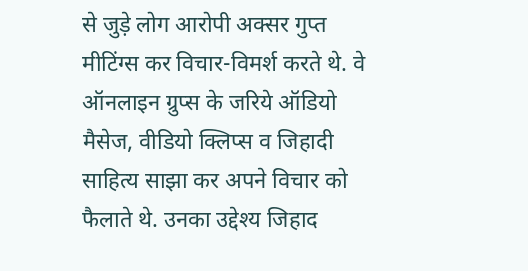से जुड़े लोग आरोपी अक्सर गुप्त मीटिंग्स कर विचार-विमर्श करते थे. वे ऑनलाइन ग्रुप्स के जरिये ऑडियो मैसेज, वीडियो क्लिप्स व जिहादी साहित्य साझा कर अपने विचार को फैलाते थे. उनका उद्देश्य जिहाद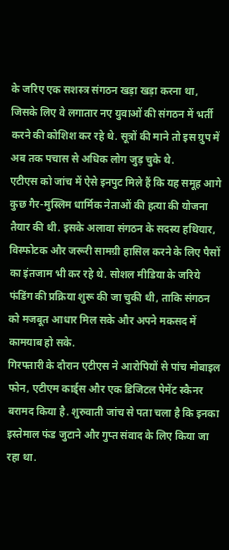के जरिए एक सशस्त्र संगठन खड़ा खड़ा करना था, जिसके लिए वे लगातार नए युवाओं की संगठन में भर्ती करने की कोशिश कर रहे थे. सूत्रों की माने तो इस ग्रुप में अब तक पचास से अधिक लोग जुड़ चुके थे.
एटीएस को जांच में ऐसे इनपुट मिले हैं कि यह समूह आगे कुछ गैर-मुस्लिम धार्मिक नेताओं की हत्या की योजना तैयार की थी. इसके अलावा संगठन के सदस्य हथियार, विस्फोटक और जरूरी सामग्री हासिल करने के लिए पैसों का इंतजाम भी कर रहे थे. सोशल मीडिया के जरिये फंडिंग की प्रक्रिया शुरू की जा चुकी थी, ताकि संगठन को मजबूत आधार मिल सके और अपने मकसद में कामयाब हो सके.
गिरफ्तारी के दौरान एटीएस ने आरोपियों से पांच मोबाइल फोन, एटीएम कार्ड्स और एक डिजिटल पेमेंट स्कैनर बरामद किया है. शुरुवाती जांच से पता चला है कि इनका इस्तेमाल फंड जुटाने और गुप्त संवाद के लिए किया जा रहा था.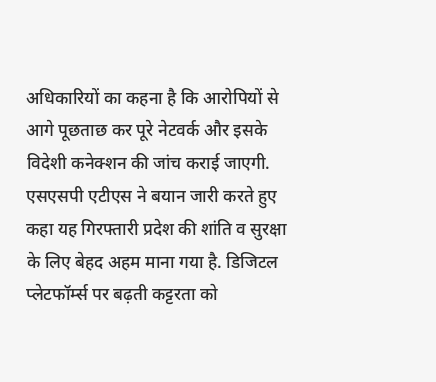अधिकारियों का कहना है कि आरोपियों से आगे पूछताछ कर पूरे नेटवर्क और इसके विदेशी कनेक्शन की जांच कराई जाएगी.
एसएसपी एटीएस ने बयान जारी करते हुए कहा यह गिरफ्तारी प्रदेश की शांति व सुरक्षा के लिए बेहद अहम माना गया है. डिजिटल प्लेटफॉर्म्स पर बढ़ती कट्टरता को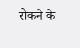रोकने के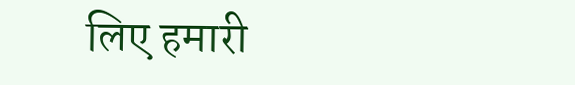लिए हमारी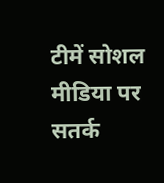टीमें सोशल मीडिया पर सतर्क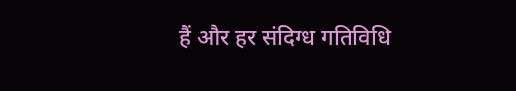हैं और हर संदिग्ध गतिविधि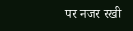पर नजर रखी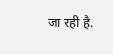जा रही है.